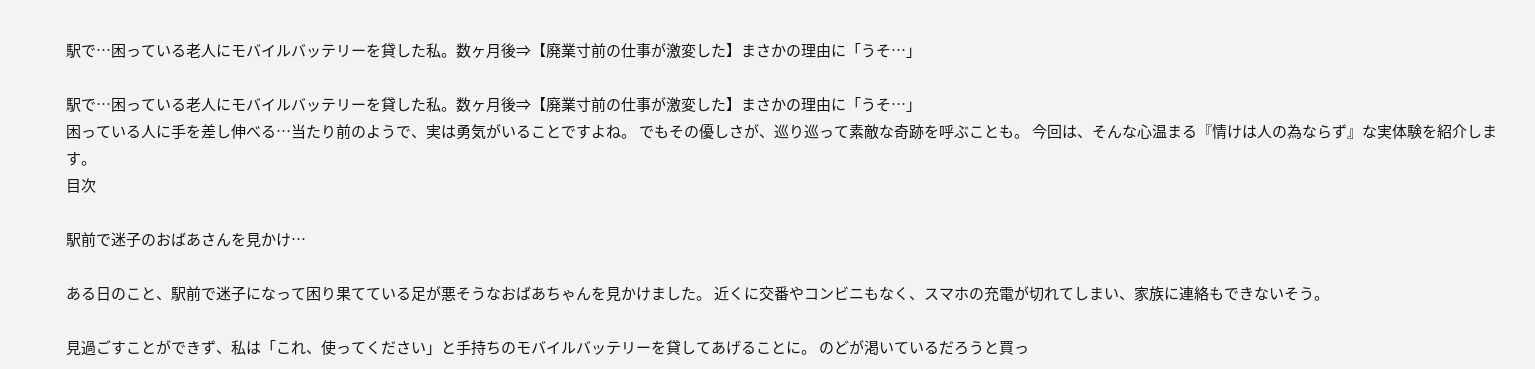駅で…困っている老人にモバイルバッテリーを貸した私。数ヶ月後⇒【廃業寸前の仕事が激変した】まさかの理由に「うそ…」

駅で…困っている老人にモバイルバッテリーを貸した私。数ヶ月後⇒【廃業寸前の仕事が激変した】まさかの理由に「うそ…」
困っている人に手を差し伸べる…当たり前のようで、実は勇気がいることですよね。 でもその優しさが、巡り巡って素敵な奇跡を呼ぶことも。 今回は、そんな心温まる『情けは人の為ならず』な実体験を紹介します。
目次

駅前で迷子のおばあさんを見かけ…

ある日のこと、駅前で迷子になって困り果てている足が悪そうなおばあちゃんを見かけました。 近くに交番やコンビニもなく、スマホの充電が切れてしまい、家族に連絡もできないそう。

見過ごすことができず、私は「これ、使ってください」と手持ちのモバイルバッテリーを貸してあげることに。 のどが渇いているだろうと買っ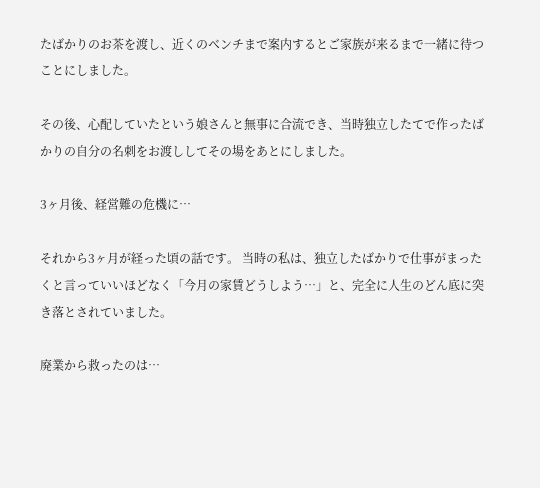たばかりのお茶を渡し、近くのベンチまで案内するとご家族が来るまで一緒に待つことにしました。

その後、心配していたという娘さんと無事に合流でき、当時独立したてで作ったばかりの自分の名刺をお渡ししてその場をあとにしました。

3ヶ月後、経営難の危機に…

それから3ヶ月が経った頃の話です。 当時の私は、独立したばかりで仕事がまったくと言っていいほどなく「今月の家賃どうしよう…」と、完全に人生のどん底に突き落とされていました。

廃業から救ったのは…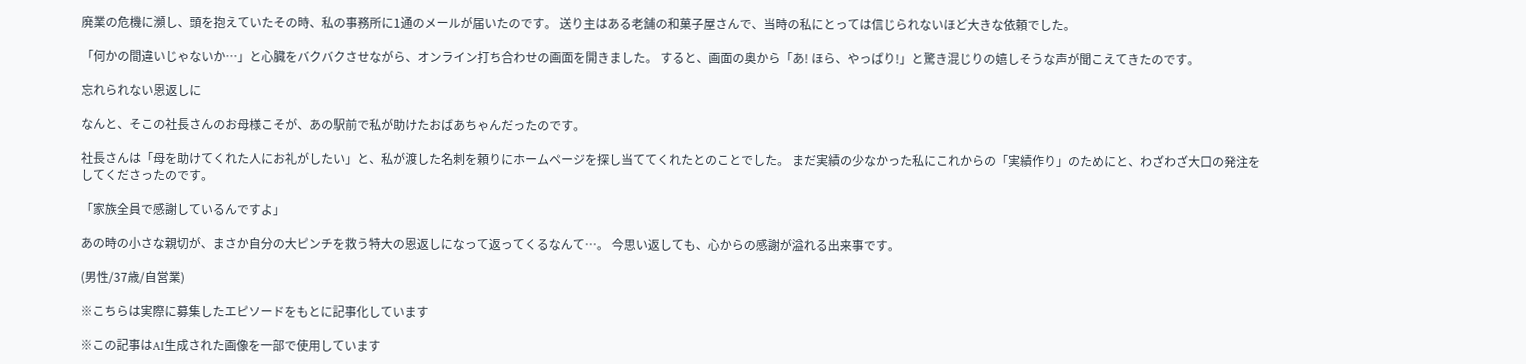廃業の危機に瀕し、頭を抱えていたその時、私の事務所に1通のメールが届いたのです。 送り主はある老舗の和菓子屋さんで、当時の私にとっては信じられないほど大きな依頼でした。

「何かの間違いじゃないか…」と心臓をバクバクさせながら、オンライン打ち合わせの画面を開きました。 すると、画面の奥から「あ! ほら、やっぱり!」と驚き混じりの嬉しそうな声が聞こえてきたのです。

忘れられない恩返しに

なんと、そこの社長さんのお母様こそが、あの駅前で私が助けたおばあちゃんだったのです。

社長さんは「母を助けてくれた人にお礼がしたい」と、私が渡した名刺を頼りにホームページを探し当ててくれたとのことでした。 まだ実績の少なかった私にこれからの「実績作り」のためにと、わざわざ大口の発注をしてくださったのです。

「家族全員で感謝しているんですよ」

あの時の小さな親切が、まさか自分の大ピンチを救う特大の恩返しになって返ってくるなんて…。 今思い返しても、心からの感謝が溢れる出来事です。

(男性/37歳/自営業)

※こちらは実際に募集したエピソードをもとに記事化しています

※この記事はAI生成された画像を一部で使用しています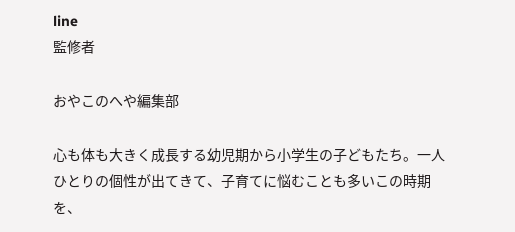line
監修者

おやこのへや編集部

心も体も大きく成長する幼児期から小学生の子どもたち。一人ひとりの個性が出てきて、子育てに悩むことも多いこの時期を、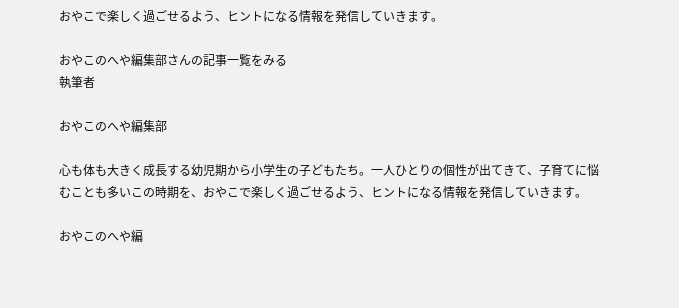おやこで楽しく過ごせるよう、ヒントになる情報を発信していきます。

おやこのへや編集部さんの記事一覧をみる
執筆者

おやこのへや編集部

心も体も大きく成長する幼児期から小学生の子どもたち。一人ひとりの個性が出てきて、子育てに悩むことも多いこの時期を、おやこで楽しく過ごせるよう、ヒントになる情報を発信していきます。

おやこのへや編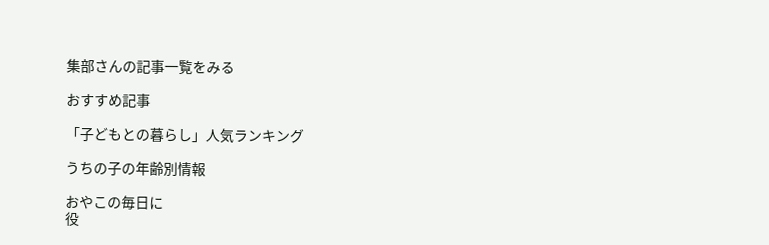集部さんの記事一覧をみる

おすすめ記事

「子どもとの暮らし」人気ランキング

うちの子の年齢別情報

おやこの毎日に
役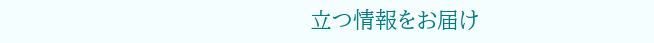立つ情報をお届け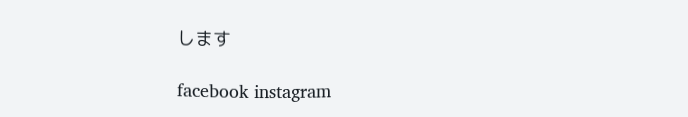します

facebook instagram